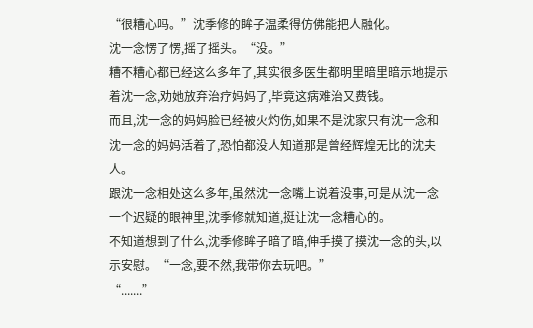“很糟心吗。”沈季修的眸子温柔得仿佛能把人融化。
沈一念愣了愣,摇了摇头。“没。”
糟不糟心都已经这么多年了,其实很多医生都明里暗里暗示地提示着沈一念,劝她放弃治疗妈妈了,毕竟这病难治又费钱。
而且,沈一念的妈妈脸已经被火灼伤,如果不是沈家只有沈一念和沈一念的妈妈活着了,恐怕都没人知道那是曾经辉煌无比的沈夫人。
跟沈一念相处这么多年,虽然沈一念嘴上说着没事,可是从沈一念一个迟疑的眼神里,沈季修就知道,挺让沈一念糟心的。
不知道想到了什么,沈季修眸子暗了暗,伸手摸了摸沈一念的头,以示安慰。“一念,要不然,我带你去玩吧。”
“.......”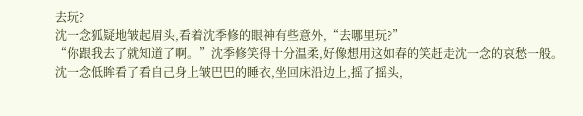去玩?
沈一念狐疑地皱起眉头,看着沈季修的眼神有些意外,“去哪里玩?”
“你跟我去了就知道了啊。”沈季修笑得十分温柔,好像想用这如春的笑赶走沈一念的哀愁一般。
沈一念低眸看了看自己身上皱巴巴的睡衣,坐回床沿边上,摇了摇头,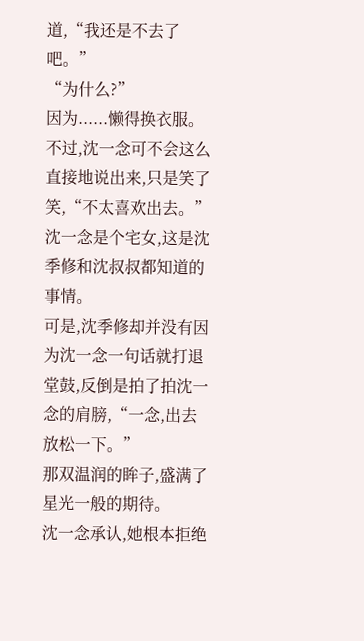道,“我还是不去了吧。”
“为什么?”
因为......懒得换衣服。
不过,沈一念可不会这么直接地说出来,只是笑了笑,“不太喜欢出去。”
沈一念是个宅女,这是沈季修和沈叔叔都知道的事情。
可是,沈季修却并没有因为沈一念一句话就打退堂鼓,反倒是拍了拍沈一念的肩膀,“一念,出去放松一下。”
那双温润的眸子,盛满了星光一般的期待。
沈一念承认,她根本拒绝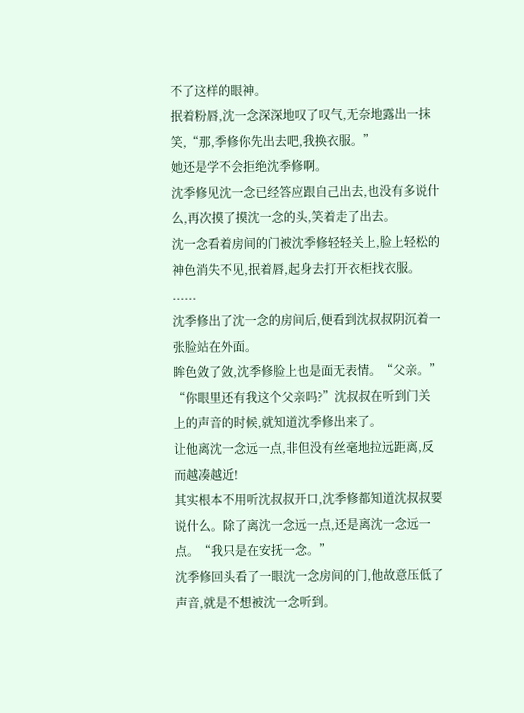不了这样的眼神。
抿着粉唇,沈一念深深地叹了叹气,无奈地露出一抹笑,“那,季修你先出去吧,我换衣服。”
她还是学不会拒绝沈季修啊。
沈季修见沈一念已经答应跟自己出去,也没有多说什么,再次摸了摸沈一念的头,笑着走了出去。
沈一念看着房间的门被沈季修轻轻关上,脸上轻松的神色消失不见,抿着唇,起身去打开衣柜找衣服。
......
沈季修出了沈一念的房间后,便看到沈叔叔阴沉着一张脸站在外面。
眸色敛了敛,沈季修脸上也是面无表情。“父亲。”
“你眼里还有我这个父亲吗?”沈叔叔在听到门关上的声音的时候,就知道沈季修出来了。
让他离沈一念远一点,非但没有丝毫地拉远距离,反而越凑越近!
其实根本不用听沈叔叔开口,沈季修都知道沈叔叔要说什么。除了离沈一念远一点,还是离沈一念远一点。“我只是在安抚一念。”
沈季修回头看了一眼沈一念房间的门,他故意压低了声音,就是不想被沈一念听到。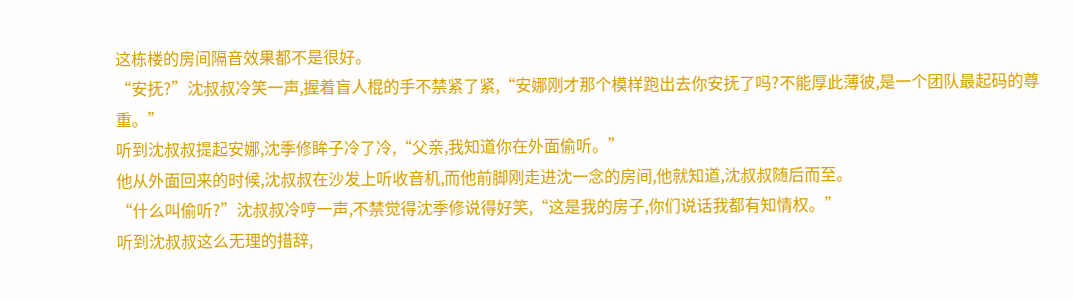这栋楼的房间隔音效果都不是很好。
“安抚?”沈叔叔冷笑一声,握着盲人棍的手不禁紧了紧,“安娜刚才那个模样跑出去你安抚了吗?不能厚此薄彼,是一个团队最起码的尊重。”
听到沈叔叔提起安娜,沈季修眸子冷了冷,“父亲,我知道你在外面偷听。”
他从外面回来的时候,沈叔叔在沙发上听收音机,而他前脚刚走进沈一念的房间,他就知道,沈叔叔随后而至。
“什么叫偷听?”沈叔叔冷哼一声,不禁觉得沈季修说得好笑,“这是我的房子,你们说话我都有知情权。”
听到沈叔叔这么无理的措辞,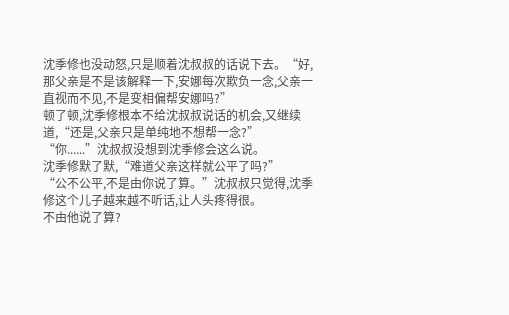沈季修也没动怒,只是顺着沈叔叔的话说下去。“好,那父亲是不是该解释一下,安娜每次欺负一念,父亲一直视而不见,不是变相偏帮安娜吗?”
顿了顿,沈季修根本不给沈叔叔说话的机会,又继续道,“还是,父亲只是单纯地不想帮一念?”
“你......”沈叔叔没想到沈季修会这么说。
沈季修默了默,“难道父亲这样就公平了吗?”
“公不公平,不是由你说了算。”沈叔叔只觉得,沈季修这个儿子越来越不听话,让人头疼得很。
不由他说了算?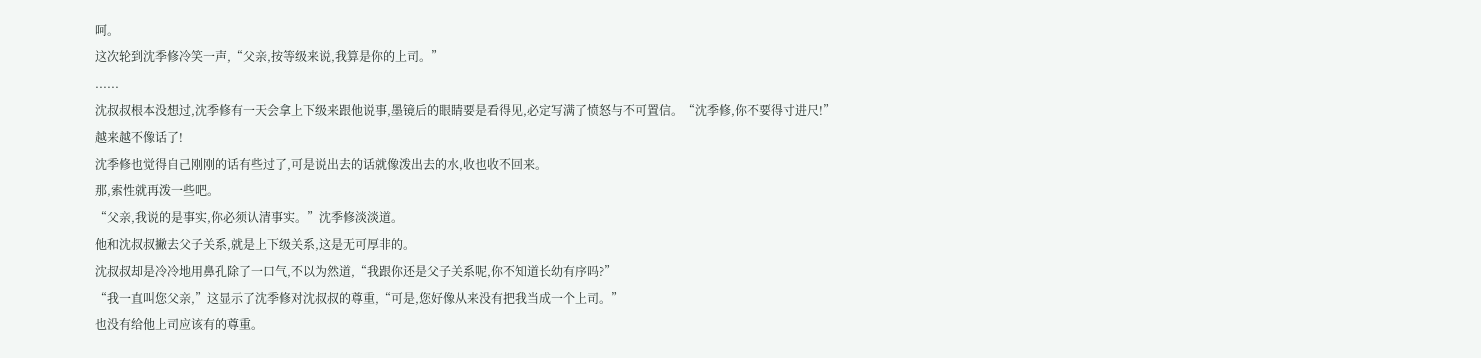呵。
这次轮到沈季修冷笑一声,“父亲,按等级来说,我算是你的上司。”
......
沈叔叔根本没想过,沈季修有一天会拿上下级来跟他说事,墨镜后的眼睛要是看得见,必定写满了愤怒与不可置信。“沈季修,你不要得寸进尺!”
越来越不像话了!
沈季修也觉得自己刚刚的话有些过了,可是说出去的话就像泼出去的水,收也收不回来。
那,索性就再泼一些吧。
“父亲,我说的是事实,你必须认清事实。”沈季修淡淡道。
他和沈叔叔撇去父子关系,就是上下级关系,这是无可厚非的。
沈叔叔却是冷冷地用鼻孔除了一口气,不以为然道,“我跟你还是父子关系呢,你不知道长幼有序吗?”
“我一直叫您父亲,”这显示了沈季修对沈叔叔的尊重,“可是,您好像从来没有把我当成一个上司。”
也没有给他上司应该有的尊重。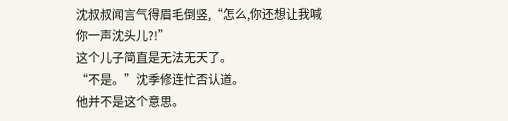沈叔叔闻言气得眉毛倒竖,“怎么,你还想让我喊你一声沈头儿?!”
这个儿子简直是无法无天了。
“不是。”沈季修连忙否认道。
他并不是这个意思。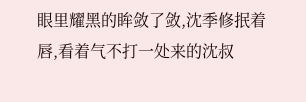眼里耀黑的眸敛了敛,沈季修抿着唇,看着气不打一处来的沈叔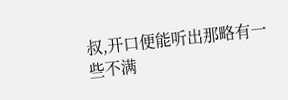叔,开口便能听出那略有一些不满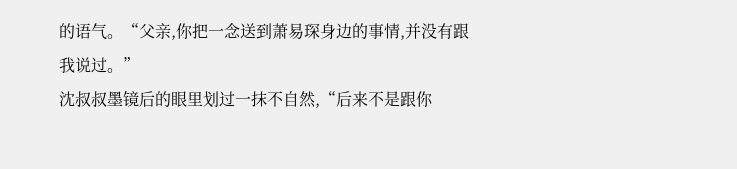的语气。“父亲,你把一念送到萧易琛身边的事情,并没有跟我说过。”
沈叔叔墨镜后的眼里划过一抹不自然,“后来不是跟你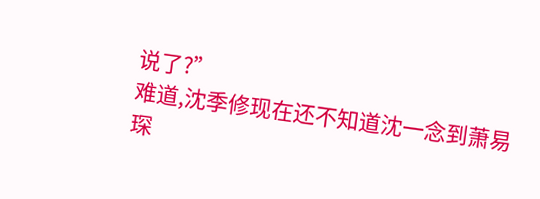说了?”
难道,沈季修现在还不知道沈一念到萧易琛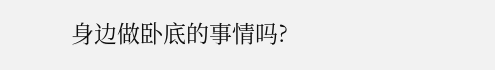身边做卧底的事情吗?